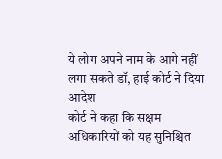ये लोग अपने नाम के आगे नहीं लगा सकते डॉ, हाई कोर्ट ने दिया आदेश
कोर्ट ने कहा कि सक्षम अधिकारियों को यह सुनिश्चित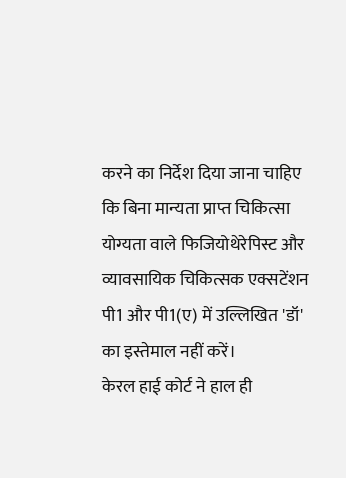करने का निर्देश दिया जाना चाहिए कि बिना मान्यता प्राप्त चिकित्सा योग्यता वाले फिजियोथेरेपिस्ट और व्यावसायिक चिकित्सक एक्सटेंशन पी1 और पी1(ए) में उल्लिखित 'डॉ' का इस्तेमाल नहीं करें।
केरल हाई कोर्ट ने हाल ही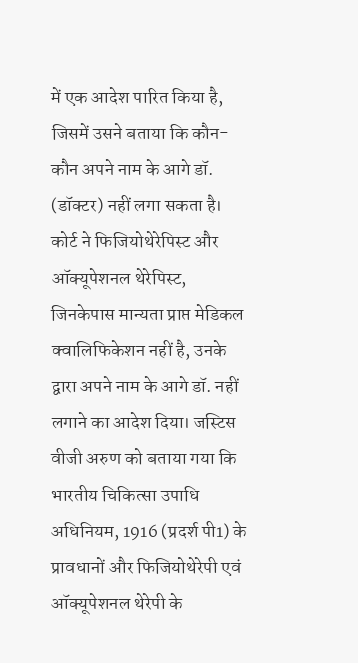में एक आदेश पारित किया है, जिसमें उसने बताया कि कौन-कौन अपने नाम के आगे डॉ. (डॉक्टर) नहीं लगा सकता है। कोर्ट ने फिजियोथेरेपिस्ट और ऑक्यूपेशनल थेरेपिस्ट, जिनकेपास मान्यता प्राप्त मेडिकल क्वालिफिकेशन नहीं है, उनके द्वारा अपने नाम के आगे डॉ. नहीं लगाने का आदेश दिया। जस्टिस वीजी अरुण को बताया गया कि भारतीय चिकित्सा उपाधि अधिनियम, 1916 (प्रदर्श पी1) के प्रावधानों और फिजियोथेरेपी एवं ऑक्यूपेशनल थेरेपी के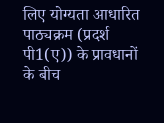लिए योग्यता आधारित पाठ्यक्रम (प्रदर्श पी1(ए)) के प्रावधानों के बीच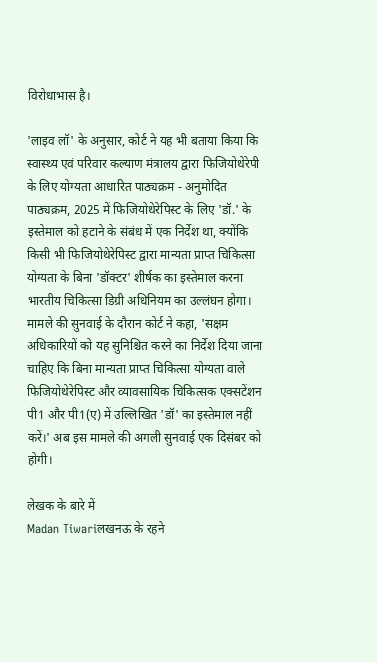विरोधाभास है।

'लाइव लॉ' के अनुसार, कोर्ट ने यह भी बताया किया कि स्वास्थ्य एवं परिवार कल्याण मंत्रालय द्वारा फिजियोथेरेपी के लिए योग्यता आधारित पाठ्यक्रम - अनुमोदित पाठ्यक्रम, 2025 में फिजियोथेरेपिस्ट के लिए 'डॉ.' के इस्तेमाल को हटाने के संबंध में एक निर्देश था, क्योंकि किसी भी फिजियोथेरेपिस्ट द्वारा मान्यता प्राप्त चिकित्सा योग्यता के बिना 'डॉक्टर' शीर्षक का इस्तेमाल करना भारतीय चिकित्सा डिग्री अधिनियम का उल्लंघन होगा।
मामले की सुनवाई के दौरान कोर्ट ने कहा, 'सक्षम अधिकारियों को यह सुनिश्चित करने का निर्देश दिया जाना चाहिए कि बिना मान्यता प्राप्त चिकित्सा योग्यता वाले फिजियोथेरेपिस्ट और व्यावसायिक चिकित्सक एक्सटेंशन पी1 और पी1(ए) में उल्लिखित 'डॉ' का इस्तेमाल नहीं करें।' अब इस मामले की अगली सुनवाई एक दिसंबर को होगी।

लेखक के बारे में
Madan Tiwariलखनऊ के रहने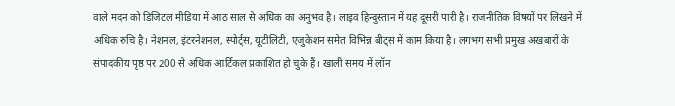वाले मदन को डिजिटल मीडिया में आठ साल से अधिक का अनुभव है। लाइव हिन्दुस्तान में यह दूसरी पारी है। राजनीतिक विषयों पर लिखने में अधिक रुचि है। नेशनल, इंटरनेशनल, स्पोर्ट्स, यूटीलिटी, एजुकेशन समेत विभिन्न बीट्स में काम किया है। लगभग सभी प्रमुख अखबारों के संपादकीय पृष्ठ पर 200 से अधिक आर्टिकल प्रकाशित हो चुके हैं। खाली समय में लॉन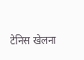टेनिस खेलना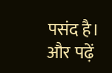पसंद है।
और पढ़ें